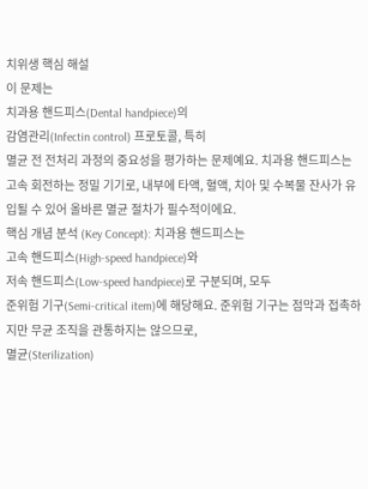치위생 핵심 해설
이 문제는
치과용 핸드피스(Dental handpiece)의
감염관리(Infectin control) 프로토콜, 특히
멸균 전 전처리 과정의 중요성을 평가하는 문제예요. 치과용 핸드피스는 고속 회전하는 정밀 기기로, 내부에 타액, 혈액, 치아 및 수복물 잔사가 유입될 수 있어 올바른 멸균 절차가 필수적이에요.
핵심 개념 분석 (Key Concept): 치과용 핸드피스는
고속 핸드피스(High-speed handpiece)와
저속 핸드피스(Low-speed handpiece)로 구분되며, 모두
준위험 기구(Semi-critical item)에 해당해요. 준위험 기구는 점막과 접촉하지만 무균 조직을 관통하지는 않으므로,
멸균(Sterilization)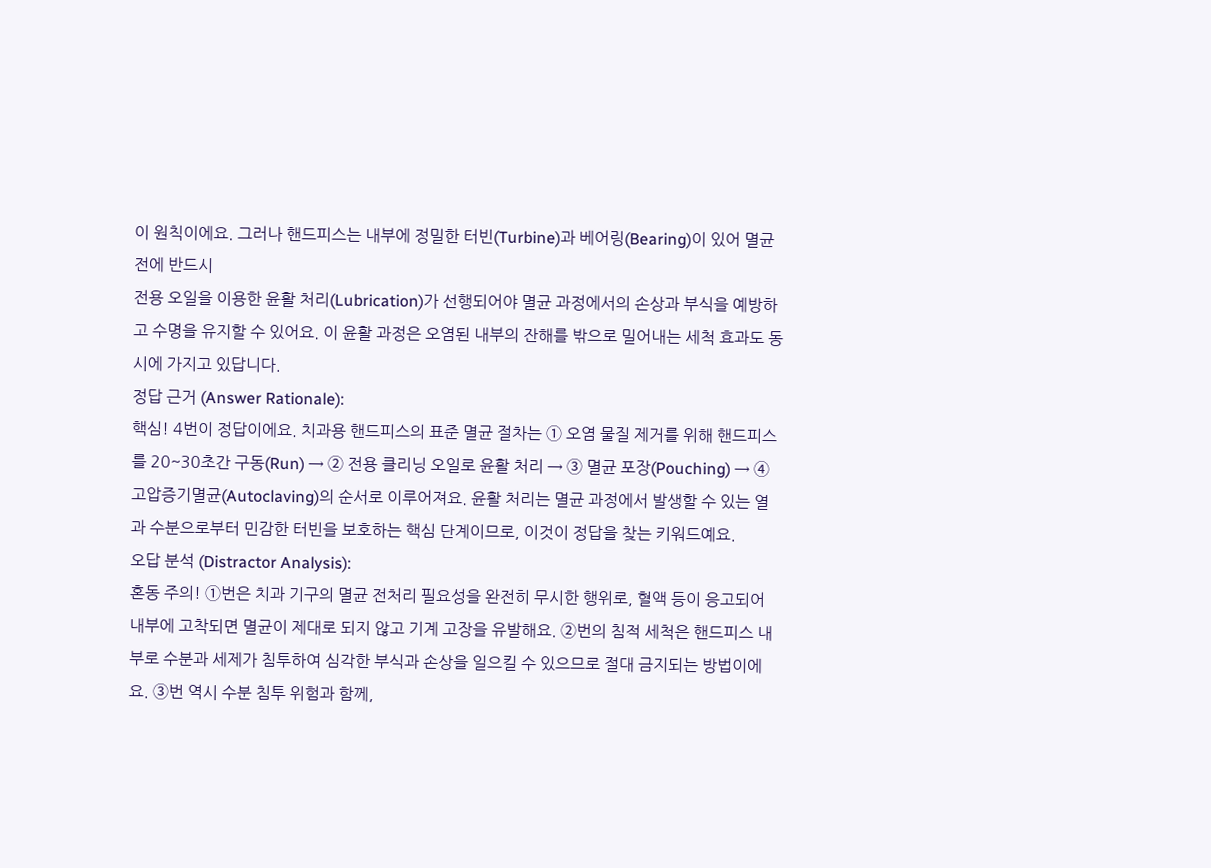이 원칙이에요. 그러나 핸드피스는 내부에 정밀한 터빈(Turbine)과 베어링(Bearing)이 있어 멸균 전에 반드시
전용 오일을 이용한 윤활 처리(Lubrication)가 선행되어야 멸균 과정에서의 손상과 부식을 예방하고 수명을 유지할 수 있어요. 이 윤활 과정은 오염된 내부의 잔해를 밖으로 밀어내는 세척 효과도 동시에 가지고 있답니다.
정답 근거 (Answer Rationale):
핵심! 4번이 정답이에요. 치과용 핸드피스의 표준 멸균 절차는 ① 오염 물질 제거를 위해 핸드피스를 20~30초간 구동(Run) → ② 전용 클리닝 오일로 윤활 처리 → ③ 멸균 포장(Pouching) → ④ 고압증기멸균(Autoclaving)의 순서로 이루어져요. 윤활 처리는 멸균 과정에서 발생할 수 있는 열과 수분으로부터 민감한 터빈을 보호하는 핵심 단계이므로, 이것이 정답을 찾는 키워드예요.
오답 분석 (Distractor Analysis):
혼동 주의! ①번은 치과 기구의 멸균 전처리 필요성을 완전히 무시한 행위로, 혈액 등이 응고되어 내부에 고착되면 멸균이 제대로 되지 않고 기계 고장을 유발해요. ②번의 침적 세척은 핸드피스 내부로 수분과 세제가 침투하여 심각한 부식과 손상을 일으킬 수 있으므로 절대 금지되는 방법이에요. ③번 역시 수분 침투 위험과 함께,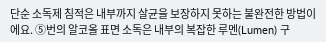단순 소독제 침적은 내부까지 살균을 보장하지 못하는 불완전한 방법이에요. ⑤번의 알코올 표면 소독은 내부의 복잡한 루멘(Lumen) 구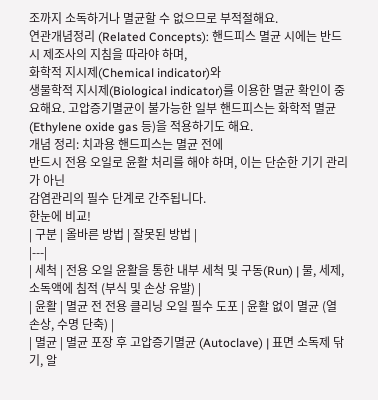조까지 소독하거나 멸균할 수 없으므로 부적절해요.
연관개념정리 (Related Concepts): 핸드피스 멸균 시에는 반드시 제조사의 지침을 따라야 하며,
화학적 지시제(Chemical indicator)와
생물학적 지시제(Biological indicator)를 이용한 멸균 확인이 중요해요. 고압증기멸균이 불가능한 일부 핸드피스는 화학적 멸균(Ethylene oxide gas 등)을 적용하기도 해요.
개념 정리: 치과용 핸드피스는 멸균 전에
반드시 전용 오일로 윤활 처리를 해야 하며, 이는 단순한 기기 관리가 아닌
감염관리의 필수 단계로 간주됩니다.
한눈에 비교!
| 구분 | 올바른 방법 | 잘못된 방법 |
|---|
| 세척 | 전용 오일 윤활을 통한 내부 세척 및 구동(Run) | 물, 세제, 소독액에 침적 (부식 및 손상 유발) |
| 윤활 | 멸균 전 전용 클리닝 오일 필수 도포 | 윤활 없이 멸균 (열 손상, 수명 단축) |
| 멸균 | 멸균 포장 후 고압증기멸균 (Autoclave) | 표면 소독제 닦기, 알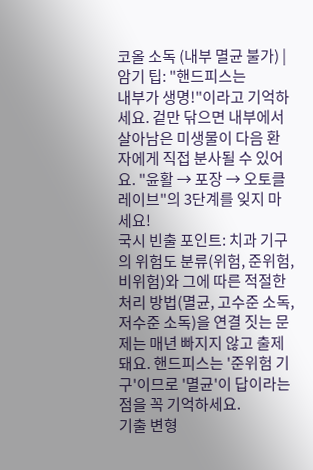코올 소독 (내부 멸균 불가) |
암기 팁: "핸드피스는
내부가 생명!"이라고 기억하세요. 겉만 닦으면 내부에서 살아남은 미생물이 다음 환자에게 직접 분사될 수 있어요. "윤활 → 포장 → 오토클레이브"의 3단계를 잊지 마세요!
국시 빈출 포인트: 치과 기구의 위험도 분류(위험, 준위험, 비위험)와 그에 따른 적절한 처리 방법(멸균, 고수준 소독, 저수준 소독)을 연결 짓는 문제는 매년 빠지지 않고 출제돼요. 핸드피스는 '준위험 기구'이므로 '멸균'이 답이라는 점을 꼭 기억하세요.
기출 변형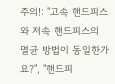주의!: "고속 핸드피스와 저속 핸드피스의 멸균 방법이 동일한가요?", "핸드피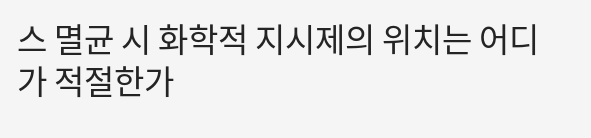스 멸균 시 화학적 지시제의 위치는 어디가 적절한가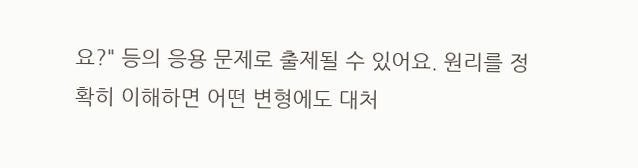요?" 등의 응용 문제로 출제될 수 있어요. 원리를 정확히 이해하면 어떤 변형에도 대처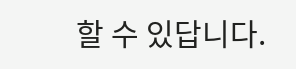할 수 있답니다.